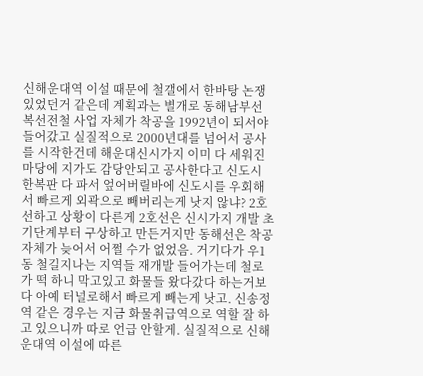신해운대역 이설 때문에 철갤에서 한바탕 논쟁 있었던거 같은데 계획과는 별개로 동해남부선 복선전철 사업 자체가 착공을 1992년이 되서야 들어갔고 실질적으로 2000년대를 넘어서 공사를 시작한건데 해운대신시가지 이미 다 세워진 마당에 지가도 감당안되고 공사한다고 신도시 한복판 다 파서 엎어버릴바에 신도시를 우회해서 빠르게 외곽으로 빼버리는게 낫지 않냐? 2호선하고 상황이 다른게 2호선은 신시가지 개발 초기단계부터 구상하고 만든거지만 동해선은 착공 자체가 늦어서 어쩔 수가 없었음. 거기다가 우1동 철길지나는 지역들 재개발 들어가는데 철로가 떡 하니 막고있고 화물들 왔다갔다 하는거보다 아예 터널로해서 빠르게 빼는게 낫고. 신송정역 같은 경우는 지금 화물취급역으로 역할 잘 하고 있으니까 따로 언급 안할게. 실질적으로 신해운대역 이설에 따른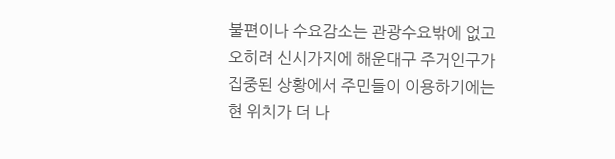불편이나 수요감소는 관광수요밖에 없고 오히려 신시가지에 해운대구 주거인구가 집중된 상황에서 주민들이 이용하기에는 현 위치가 더 나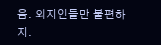음. 외지인들만 불편하지.